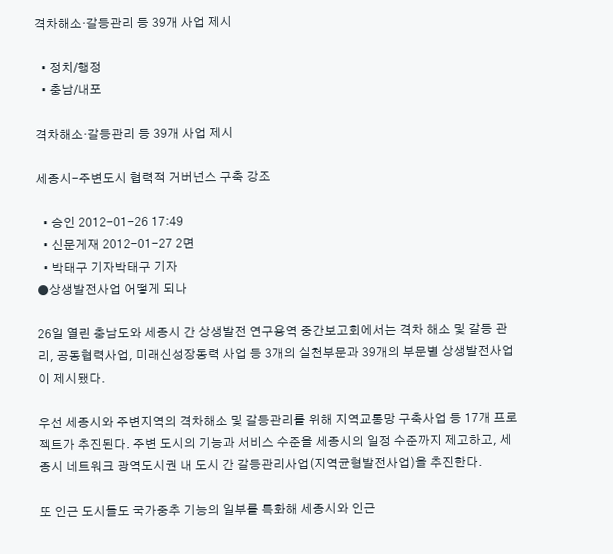격차해소·갈등관리 등 39개 사업 제시

  • 정치/행정
  • 충남/내포

격차해소·갈등관리 등 39개 사업 제시

세종시-주변도시 협력적 거버넌스 구축 강조

  • 승인 2012-01-26 17:49
  • 신문게재 2012-01-27 2면
  • 박태구 기자박태구 기자
●상생발전사업 어떻게 되나

26일 열린 충남도와 세종시 간 상생발전 연구용역 중간보고회에서는 격차 해소 및 갈등 관리, 공동협력사업, 미래신성장동력 사업 등 3개의 실천부문과 39개의 부문별 상생발전사업이 제시됐다.

우선 세종시와 주변지역의 격차해소 및 갈등관리를 위해 지역교통망 구축사업 등 17개 프로젝트가 추진된다. 주변 도시의 기능과 서비스 수준을 세종시의 일정 수준까지 제고하고, 세종시 네트워크 광역도시권 내 도시 간 갈등관리사업(지역균형발전사업)을 추진한다.

또 인근 도시들도 국가중추 기능의 일부를 특화해 세종시와 인근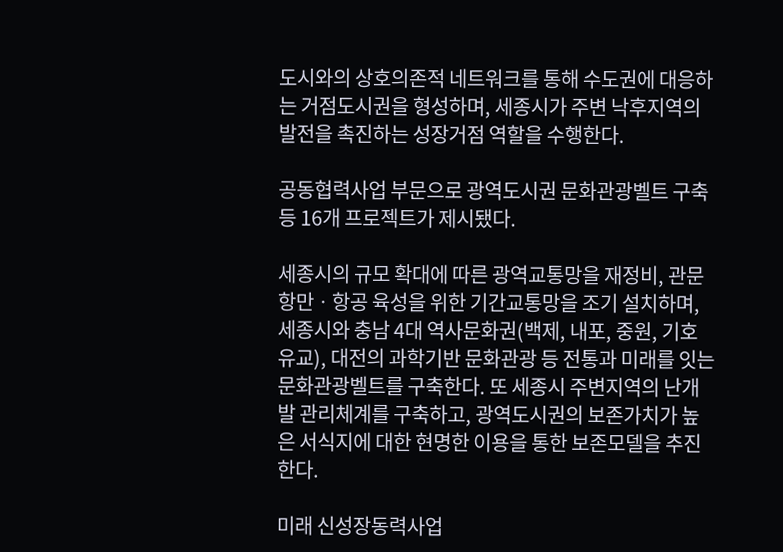도시와의 상호의존적 네트워크를 통해 수도권에 대응하는 거점도시권을 형성하며, 세종시가 주변 낙후지역의 발전을 촉진하는 성장거점 역할을 수행한다.

공동협력사업 부문으로 광역도시권 문화관광벨트 구축 등 16개 프로젝트가 제시됐다.

세종시의 규모 확대에 따른 광역교통망을 재정비, 관문항만ㆍ항공 육성을 위한 기간교통망을 조기 설치하며, 세종시와 충남 4대 역사문화권(백제, 내포, 중원, 기호유교), 대전의 과학기반 문화관광 등 전통과 미래를 잇는 문화관광벨트를 구축한다. 또 세종시 주변지역의 난개발 관리체계를 구축하고, 광역도시권의 보존가치가 높은 서식지에 대한 현명한 이용을 통한 보존모델을 추진한다.

미래 신성장동력사업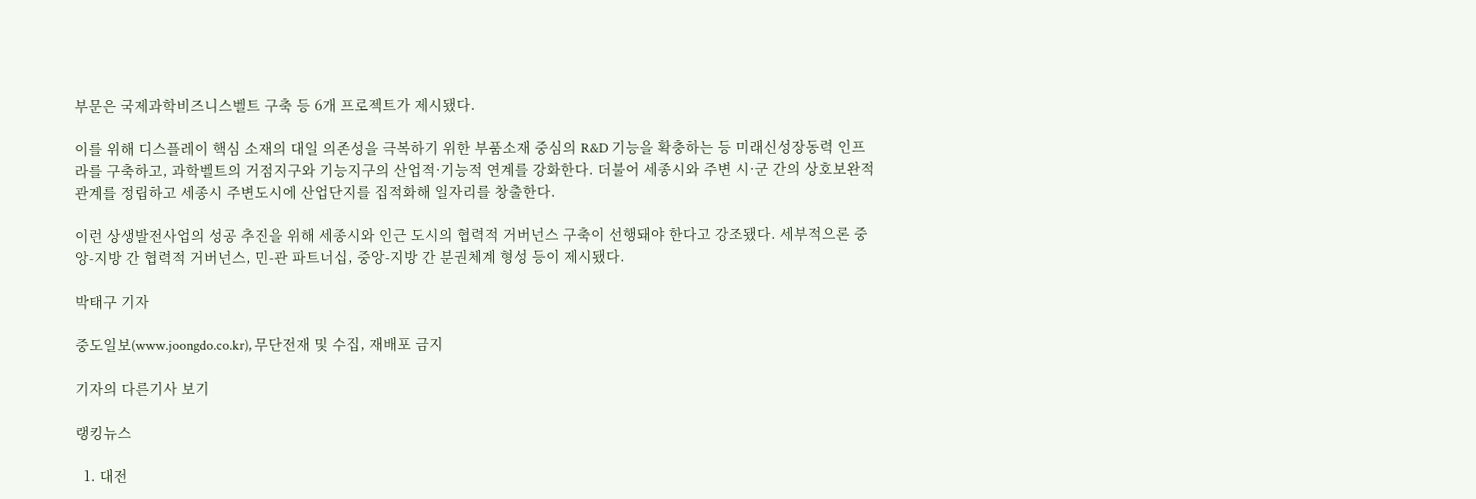부문은 국제과학비즈니스벨트 구축 등 6개 프로젝트가 제시됐다.

이를 위해 디스플레이 핵심 소재의 대일 의존성을 극복하기 위한 부품소재 중심의 R&D 기능을 확충하는 등 미래신성장동력 인프라를 구축하고, 과학벨트의 거점지구와 기능지구의 산업적·기능적 연계를 강화한다. 더불어 세종시와 주변 시·군 간의 상호보완적 관계를 정립하고 세종시 주변도시에 산업단지를 집적화해 일자리를 창출한다.

이런 상생발전사업의 성공 추진을 위해 세종시와 인근 도시의 협력적 거버넌스 구축이 선행돼야 한다고 강조됐다. 세부적으론 중앙-지방 간 협력적 거버넌스, 민-관 파트너십, 중앙-지방 간 분권체계 형성 등이 제시됐다.

박태구 기자

중도일보(www.joongdo.co.kr), 무단전재 및 수집, 재배포 금지

기자의 다른기사 보기

랭킹뉴스

  1. 대전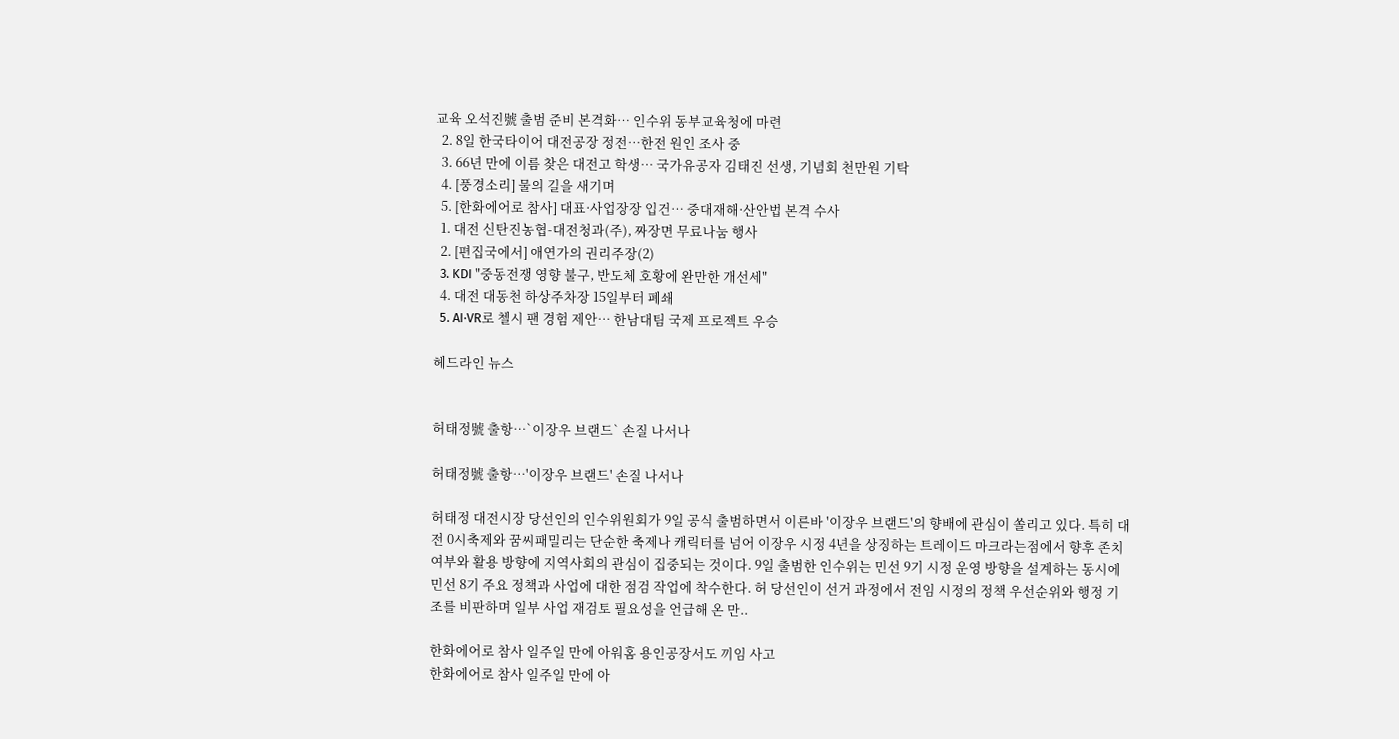교육 오석진號 출범 준비 본격화… 인수위 동부교육청에 마련
  2. 8일 한국타이어 대전공장 정전…한전 원인 조사 중
  3. 66년 만에 이름 찾은 대전고 학생… 국가유공자 김태진 선생, 기념회 천만원 기탁
  4. [풍경소리] 물의 길을 새기며
  5. [한화에어로 참사] 대표·사업장장 입건… 중대재해·산안법 본격 수사
  1. 대전 신탄진농협-대전청과(주), 짜장면 무료나눔 행사
  2. [편집국에서] 애연가의 권리주장(2)
  3. KDI "중동전쟁 영향 불구, 반도체 호황에 완만한 개선세"
  4. 대전 대동천 하상주차장 15일부터 폐쇄
  5. AI·VR로 첼시 팬 경험 제안… 한남대팀 국제 프로젝트 우승

헤드라인 뉴스


허태정號 출항…`이장우 브랜드` 손질 나서나

허태정號 출항…'이장우 브랜드' 손질 나서나

허태정 대전시장 당선인의 인수위원회가 9일 공식 출범하면서 이른바 '이장우 브랜드'의 향배에 관심이 쏠리고 있다. 특히 대전 0시축제와 꿈씨패밀리는 단순한 축제나 캐릭터를 넘어 이장우 시정 4년을 상징하는 트레이드 마크라는점에서 향후 존치 여부와 활용 방향에 지역사회의 관심이 집중되는 것이다. 9일 출범한 인수위는 민선 9기 시정 운영 방향을 설계하는 동시에 민선 8기 주요 정책과 사업에 대한 점검 작업에 착수한다. 허 당선인이 선거 과정에서 전임 시정의 정책 우선순위와 행정 기조를 비판하며 일부 사업 재검토 필요성을 언급해 온 만..

한화에어로 참사 일주일 만에 아워홈 용인공장서도 끼임 사고
한화에어로 참사 일주일 만에 아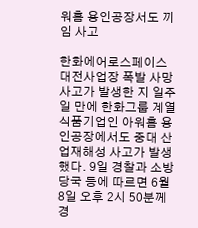워홈 용인공장서도 끼임 사고

한화에어로스페이스 대전사업장 폭발 사망사고가 발생한 지 일주일 만에 한화그룹 계열 식품기업인 아워홈 용인공장에서도 중대 산업재해성 사고가 발생했다. 9일 경찰과 소방당국 등에 따르면 6월 8일 오후 2시 50분께 경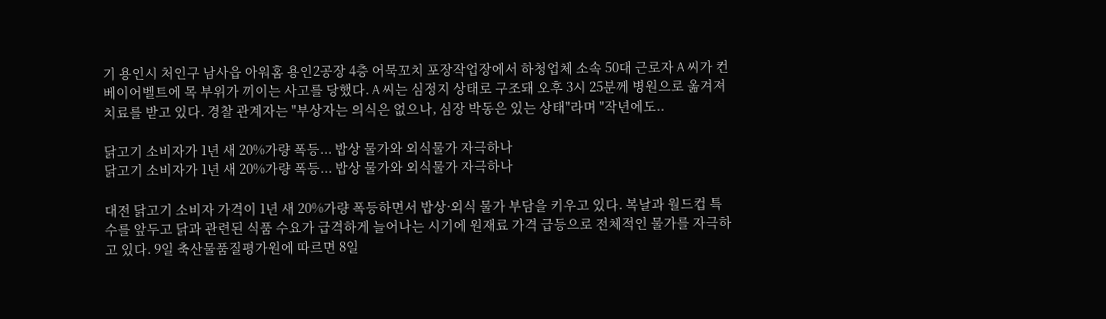기 용인시 처인구 남사읍 아워홈 용인2공장 4층 어묵꼬치 포장작업장에서 하청업체 소속 50대 근로자 A 씨가 컨베이어벨트에 목 부위가 끼이는 사고를 당했다. A 씨는 심정지 상태로 구조돼 오후 3시 25분께 병원으로 옮겨져 치료를 받고 있다. 경찰 관계자는 "부상자는 의식은 없으나, 심장 박동은 있는 상태"라며 "작년에도..

닭고기 소비자가 1년 새 20%가량 폭등... 밥상 물가와 외식물가 자극하나
닭고기 소비자가 1년 새 20%가량 폭등... 밥상 물가와 외식물가 자극하나

대전 닭고기 소비자 가격이 1년 새 20%가량 폭등하면서 밥상·외식 물가 부담을 키우고 있다. 복날과 월드컵 특수를 앞두고 닭과 관련된 식품 수요가 급격하게 늘어나는 시기에 원재료 가격 급등으로 전체적인 물가를 자극하고 있다. 9일 축산물품질평가원에 따르면 8일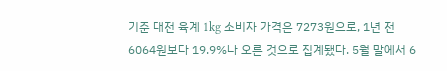기준 대전 육계 1kg 소비자 가격은 7273원으로, 1년 전 6064원보다 19.9%나 오른 것으로 집계됐다. 5월 말에서 6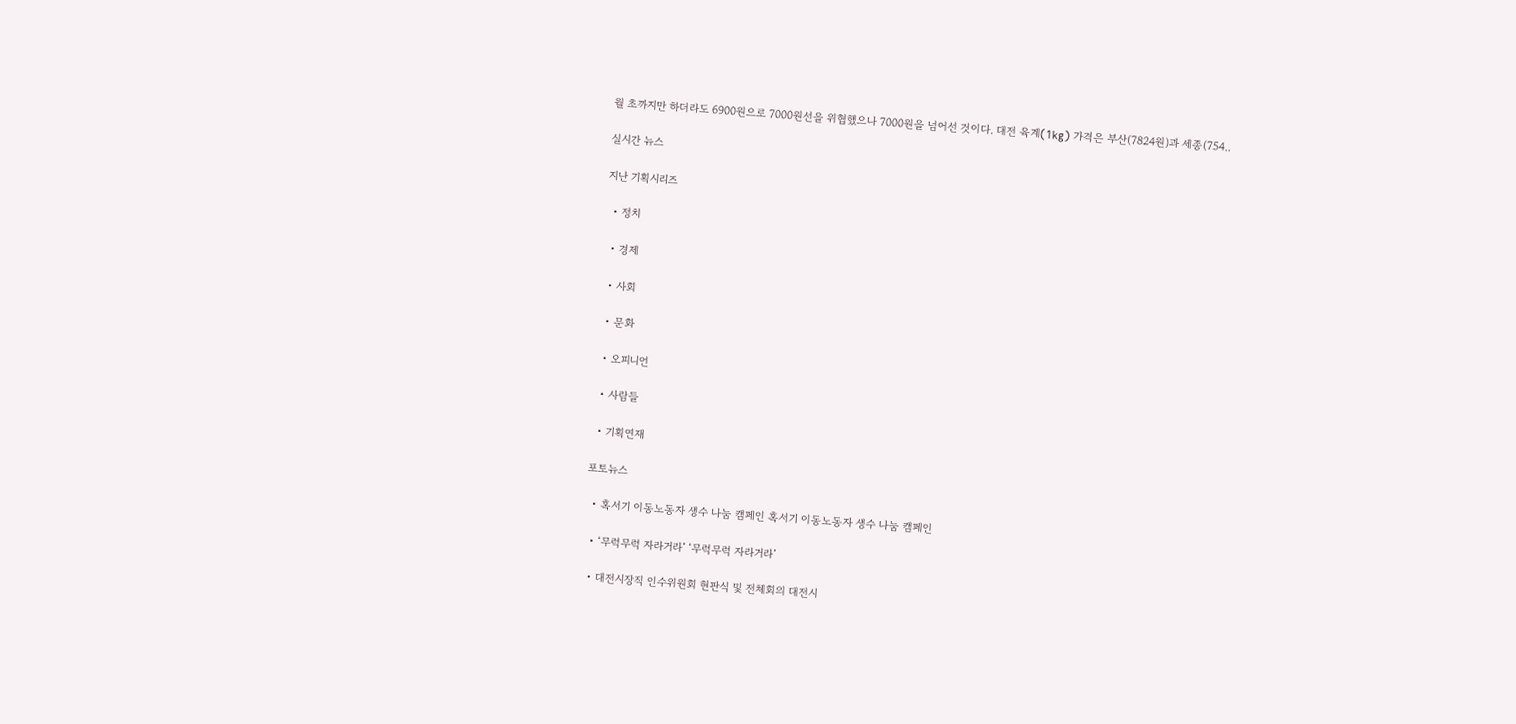월 초까지만 하더라도 6900원으로 7000원선을 위협했으나 7000원을 넘어선 것이다. 대전 육계(1kg) 가격은 부산(7824원)과 세종(754..

실시간 뉴스

지난 기획시리즈

  • 정치

  • 경제

  • 사회

  • 문화

  • 오피니언

  • 사람들

  • 기획연재

포토뉴스

  • 혹서기 이동노동자 생수 나눔 캠페인 혹서기 이동노동자 생수 나눔 캠페인

  • ‘무럭무럭 자라거라’ ‘무럭무럭 자라거라’

  • 대전시장직 인수위원회 현판식 및 전체회의 대전시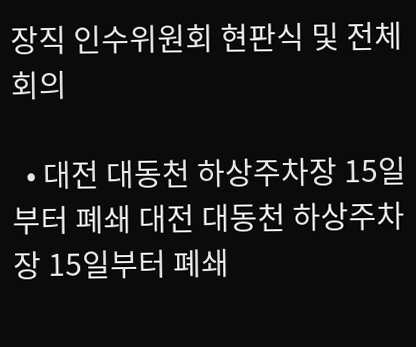장직 인수위원회 현판식 및 전체회의

  • 대전 대동천 하상주차장 15일부터 폐쇄 대전 대동천 하상주차장 15일부터 폐쇄